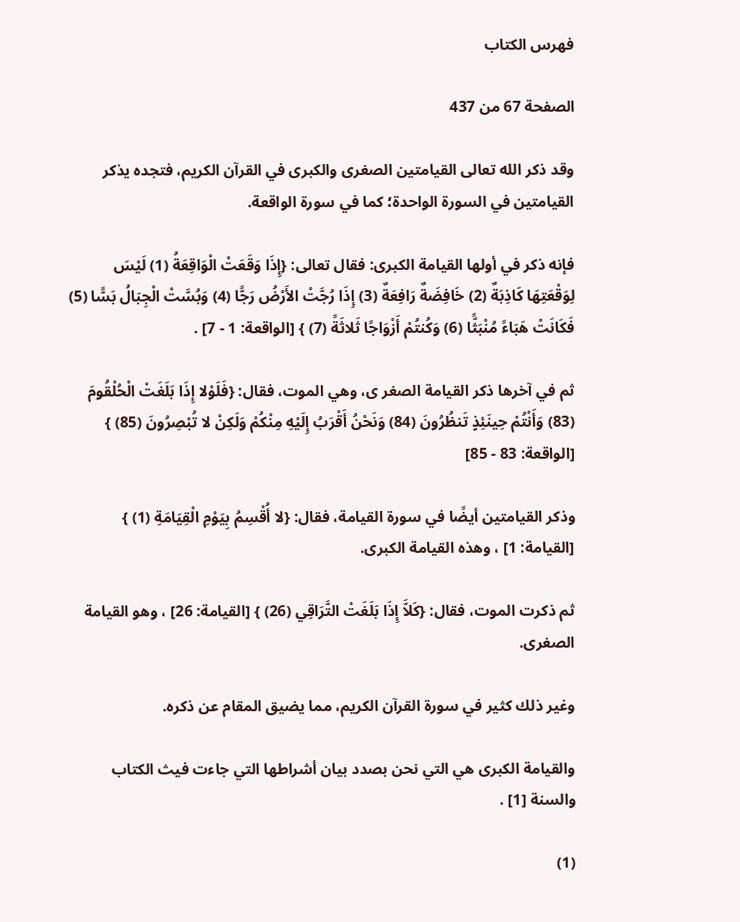فهرس الكتاب

الصفحة 67 من 437

وقد ذكر الله تعالى القيامتين الصغرى والكبرى في القرآن الكريم، فتجده يذكر القيامتين في السورة الواحدة؛ كما في سورة الواقعة.

فإنه ذكر في أولها القيامة الكبرى: فقال تعالى: {إِذَا وَقَعَتْ الْوَاقِعَةُ (1) لَيْسَ لِوَقْعَتِهَا كَاذِبَةٌ (2) خَافِضَةٌ رَافِعَةٌ (3) إِذَا رُجَّتْ الأَرْضُ رَجًّا (4) وَبُسَّتْ الْجِبَالُ بَسًّا (5) فَكَانَتْ هَبَاءً مُنْبَثًّا (6) وَكُنتُمْ أَزْوَاجًا ثَلاثَةً (7) } [الواقعة: 1 - 7] .

ثم في آخرها ذكر القيامة الصغر ى، وهي الموت، فقال: {فَلَوْلا إِذَا بَلَغَتْ الْحُلْقُومَ (83) وَأَنْتُمْ حِينَئِذٍ تَنظُرُونَ (84) وَنَحْنُ أَقْرَبُ إِلَيْهِ مِنْكُمْ وَلَكِنْ لا تُبْصِرُونَ (85) } [الواقعة: 83 - 85]

وذكر القيامتين أيضًا في سورة القيامة، فقال: {لا أُقْسِمُ بِيَوْمِ الْقِيَامَةِ (1) } [القيامة: 1] ، وهذه القيامة الكبرى.

ثم ذكرت الموت، فقال: {كَلاَّ إِذَا بَلَغَتْ التَّرَاقِي (26) } [القيامة: 26] ، وهو القيامة الصغرى.

وغير ذلك كثير في سورة القرآن الكريم، مما يضيق المقام عن ذكره.

والقيامة الكبرى هي التي نحن بصدد بيان أشراطها التي جاءت فيث الكتاب والسنة [1] .

(1)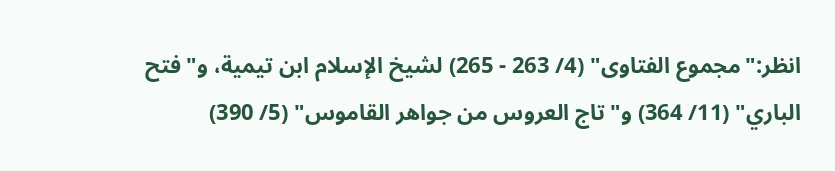انظر:"مجموع الفتاوى" (4/ 263 - 265) لشيخ الإسلام ابن تيمية، و"فتح الباري" (11/ 364) و"تاج العروس من جواهر القاموس" (5/ 390)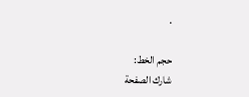.

حجم الخط:
شارك الصفحة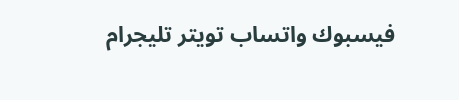فيسبوك واتساب تويتر تليجرام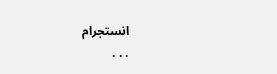انستجرام
. . .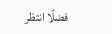فضلًا انتظر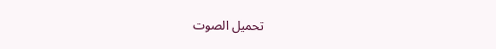تحميل الصوت